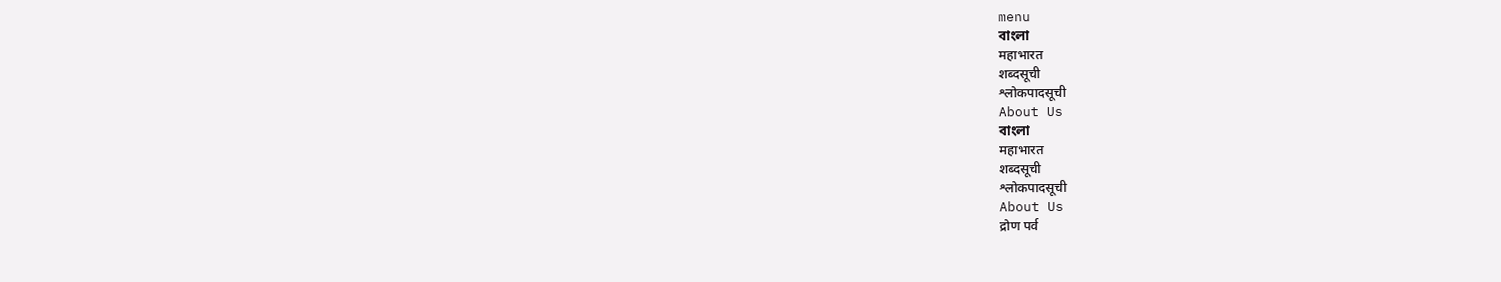menu
বাংলা
महाभारत
शब्दसूची
श्लोकपादसूची
About Us
বাংলা
महाभारत
शब्दसूची
श्लोकपादसूची
About Us
द्रोण पर्व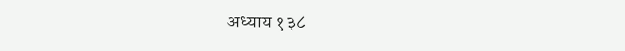अध्याय १३८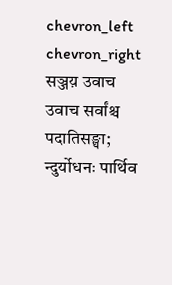chevron_left
chevron_right
सञ्जय़ उवाच
उवाच सर्वांश्च पदातिसङ्घा; न्दुर्योधनः पार्थिव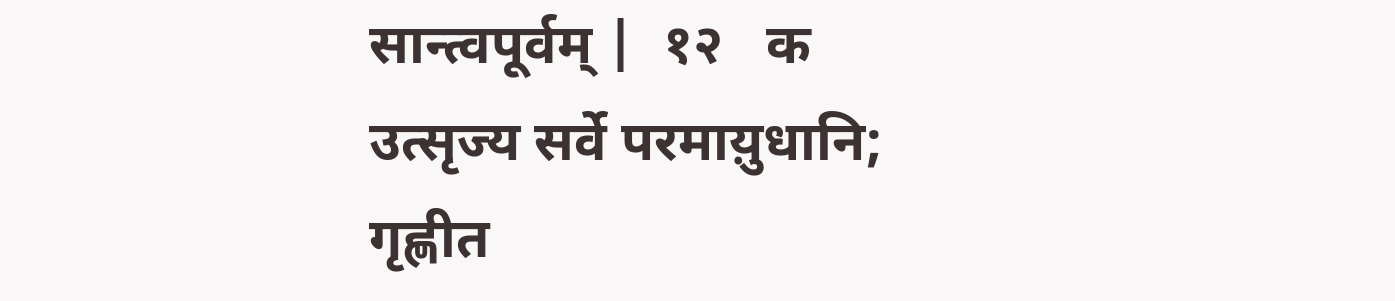सान्त्वपूर्वम् |  १२   क
उत्सृज्य सर्वे परमाय़ुधानि; गृह्णीत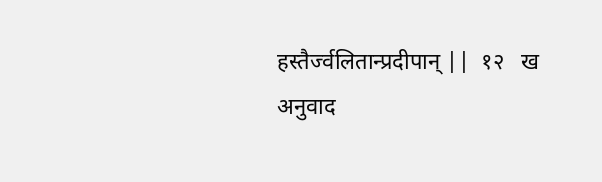हस्तैर्ज्वलितान्प्रदीपान् ||  १२   ख
अनुवाद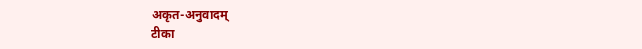अकृत-अनुवादम्
टीका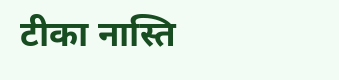टीका नास्ति